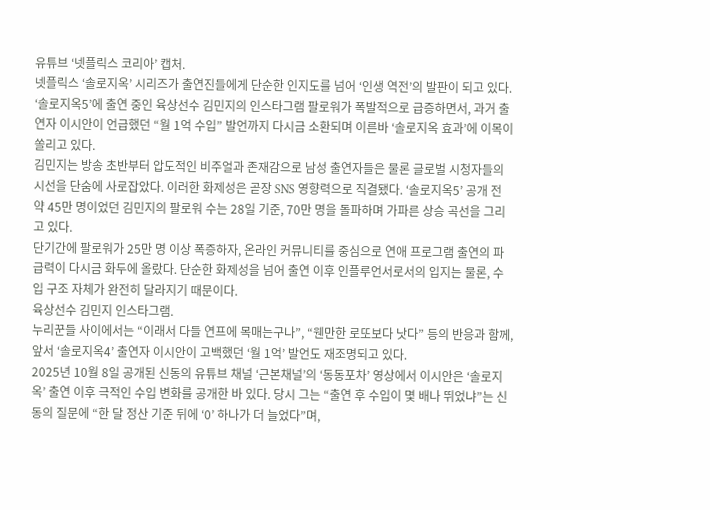유튜브 ‘넷플릭스 코리아’ 캡처.
넷플릭스 ‘솔로지옥’ 시리즈가 출연진들에게 단순한 인지도를 넘어 ‘인생 역전’의 발판이 되고 있다.
‘솔로지옥5’에 출연 중인 육상선수 김민지의 인스타그램 팔로워가 폭발적으로 급증하면서, 과거 출연자 이시안이 언급했던 “월 1억 수입” 발언까지 다시금 소환되며 이른바 ‘솔로지옥 효과’에 이목이 쏠리고 있다.
김민지는 방송 초반부터 압도적인 비주얼과 존재감으로 남성 출연자들은 물론 글로벌 시청자들의 시선을 단숨에 사로잡았다. 이러한 화제성은 곧장 SNS 영향력으로 직결됐다. ‘솔로지옥5’ 공개 전 약 45만 명이었던 김민지의 팔로워 수는 28일 기준, 70만 명을 돌파하며 가파른 상승 곡선을 그리고 있다.
단기간에 팔로워가 25만 명 이상 폭증하자, 온라인 커뮤니티를 중심으로 연애 프로그램 출연의 파급력이 다시금 화두에 올랐다. 단순한 화제성을 넘어 출연 이후 인플루언서로서의 입지는 물론, 수입 구조 자체가 완전히 달라지기 때문이다.
육상선수 김민지 인스타그램.
누리꾼들 사이에서는 “이래서 다들 연프에 목매는구나”, “웬만한 로또보다 낫다” 등의 반응과 함께, 앞서 ‘솔로지옥4’ 출연자 이시안이 고백했던 ‘월 1억’ 발언도 재조명되고 있다.
2025년 10월 8일 공개된 신동의 유튜브 채널 ‘근본채널’의 ‘동동포차’ 영상에서 이시안은 ‘솔로지옥’ 출연 이후 극적인 수입 변화를 공개한 바 있다. 당시 그는 “출연 후 수입이 몇 배나 뛰었냐”는 신동의 질문에 “한 달 정산 기준 뒤에 ‘0’ 하나가 더 늘었다”며,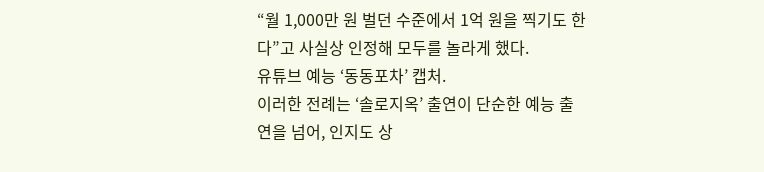“월 1,000만 원 벌던 수준에서 1억 원을 찍기도 한다”고 사실상 인정해 모두를 놀라게 했다.
유튜브 예능 ‘동동포차’ 캡처.
이러한 전례는 ‘솔로지옥’ 출연이 단순한 예능 출연을 넘어, 인지도 상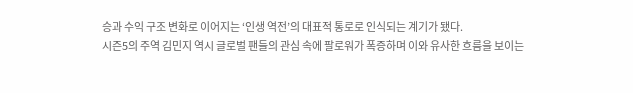승과 수익 구조 변화로 이어지는 ‘인생 역전’의 대표적 통로로 인식되는 계기가 됐다.
시즌5의 주역 김민지 역시 글로벌 팬들의 관심 속에 팔로워가 폭증하며 이와 유사한 흐름을 보이는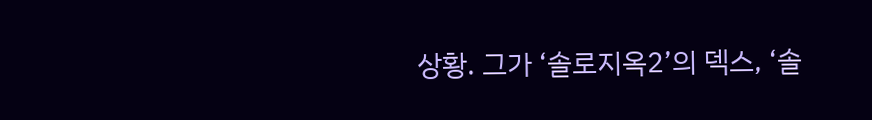상황. 그가 ‘솔로지옥2’의 덱스, ‘솔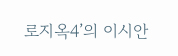로지옥4’의 이시안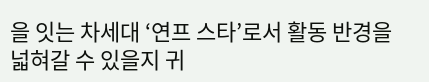을 잇는 차세대 ‘연프 스타’로서 활동 반경을 넓혀갈 수 있을지 귀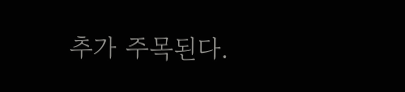추가 주목된다.